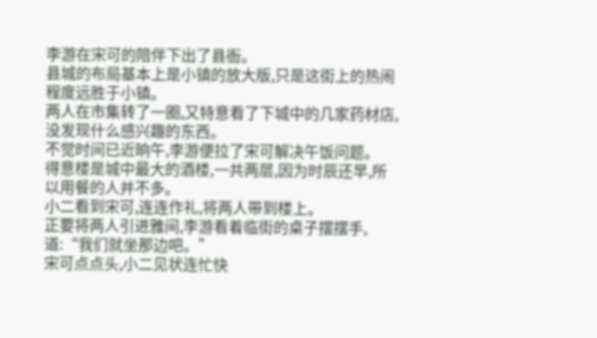李游在宋可的陪伴下出了县衙。
县城的布局基本上是小镇的放大版,只是这街上的热闹程度远胜于小镇。
两人在市集转了一圈,又特意看了下城中的几家药材店,没发现什么感兴趣的东西。
不觉时间已近晌午,李游便拉了宋可解决午饭问题。
得意楼是城中最大的酒楼,一共两层,因为时辰还早,所以用餐的人并不多。
小二看到宋可,连连作礼,将两人带到楼上。
正要将两人引进雅间,李游看着临街的桌子摆摆手,道:“我们就坐那边吧。”
宋可点点头,小二见状连忙快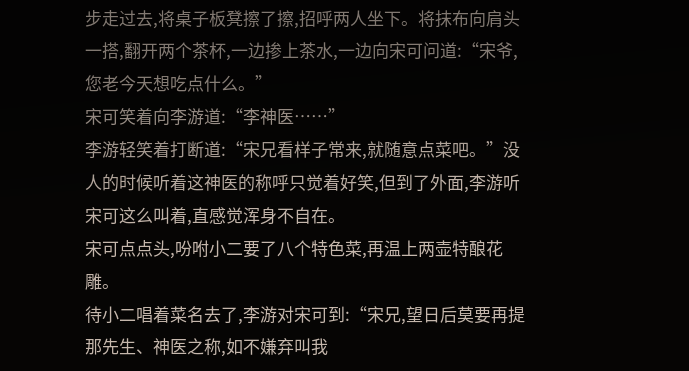步走过去,将桌子板凳擦了擦,招呼两人坐下。将抹布向肩头一搭,翻开两个茶杯,一边掺上茶水,一边向宋可问道:“宋爷,您老今天想吃点什么。”
宋可笑着向李游道:“李神医……”
李游轻笑着打断道:“宋兄看样子常来,就随意点菜吧。”没人的时候听着这神医的称呼只觉着好笑,但到了外面,李游听宋可这么叫着,直感觉浑身不自在。
宋可点点头,吩咐小二要了八个特色菜,再温上两壶特酿花雕。
待小二唱着菜名去了,李游对宋可到:“宋兄,望日后莫要再提那先生、神医之称,如不嫌弃叫我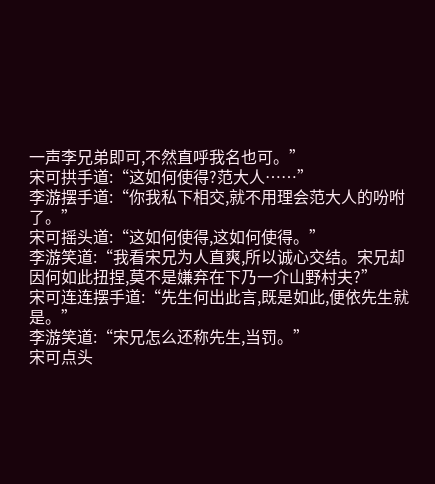一声李兄弟即可,不然直呼我名也可。”
宋可拱手道:“这如何使得?范大人……”
李游摆手道:“你我私下相交,就不用理会范大人的吩咐了。”
宋可摇头道:“这如何使得,这如何使得。”
李游笑道:“我看宋兄为人直爽,所以诚心交结。宋兄却因何如此扭捏,莫不是嫌弃在下乃一介山野村夫?”
宋可连连摆手道:“先生何出此言,既是如此,便依先生就是。”
李游笑道:“宋兄怎么还称先生,当罚。”
宋可点头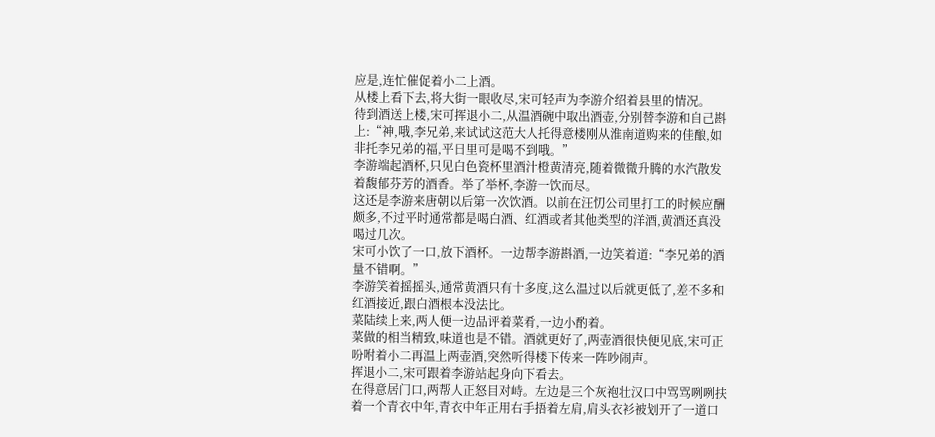应是,连忙催促着小二上酒。
从楼上看下去,将大街一眼收尽,宋可轻声为李游介绍着县里的情况。
待到酒送上楼,宋可挥退小二,从温酒碗中取出酒壶,分别替李游和自己斟上:“神,哦,李兄弟,来试试这范大人托得意楼刚从淮南道购来的佳酿,如非托李兄弟的福,平日里可是喝不到哦。”
李游端起酒杯,只见白色瓷杯里酒汁橙黄清亮,随着微微升腾的水汽散发着馥郁芬芳的酒香。举了举杯,李游一饮而尽。
这还是李游来唐朝以后第一次饮酒。以前在汪忉公司里打工的时候应酬颇多,不过平时通常都是喝白酒、红酒或者其他类型的洋酒,黄酒还真没喝过几次。
宋可小饮了一口,放下酒杯。一边帮李游斟酒,一边笑着道:“李兄弟的酒量不错啊。”
李游笑着摇摇头,通常黄酒只有十多度,这么温过以后就更低了,差不多和红酒接近,跟白酒根本没法比。
菜陆续上来,两人便一边品评着菜肴,一边小酌着。
菜做的相当精致,味道也是不错。酒就更好了,两壶酒很快便见底,宋可正吩咐着小二再温上两壶酒,突然听得楼下传来一阵吵闹声。
挥退小二,宋可跟着李游站起身向下看去。
在得意居门口,两帮人正怒目对峙。左边是三个灰袍壮汉口中骂骂咧咧扶着一个青衣中年,青衣中年正用右手捂着左肩,肩头衣衫被划开了一道口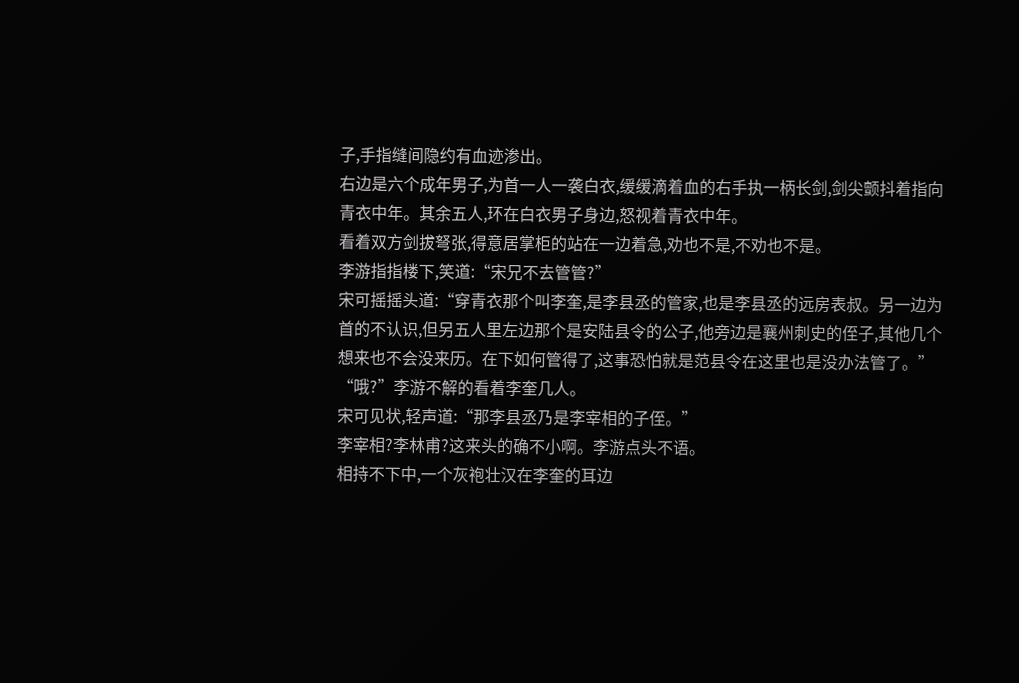子,手指缝间隐约有血迹渗出。
右边是六个成年男子,为首一人一袭白衣,缓缓滴着血的右手执一柄长剑,剑尖颤抖着指向青衣中年。其余五人,环在白衣男子身边,怒视着青衣中年。
看着双方剑拔弩张,得意居掌柜的站在一边着急,劝也不是,不劝也不是。
李游指指楼下,笑道:“宋兄不去管管?”
宋可摇摇头道:“穿青衣那个叫李奎,是李县丞的管家,也是李县丞的远房表叔。另一边为首的不认识,但另五人里左边那个是安陆县令的公子,他旁边是襄州刺史的侄子,其他几个想来也不会没来历。在下如何管得了,这事恐怕就是范县令在这里也是没办法管了。”
“哦?”李游不解的看着李奎几人。
宋可见状,轻声道:“那李县丞乃是李宰相的子侄。”
李宰相?李林甫?这来头的确不小啊。李游点头不语。
相持不下中,一个灰袍壮汉在李奎的耳边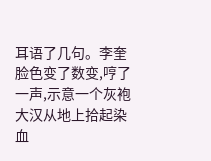耳语了几句。李奎脸色变了数变,哼了一声,示意一个灰袍大汉从地上拾起染血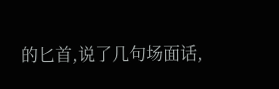的匕首,说了几句场面话,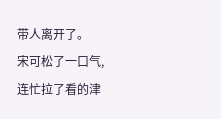带人离开了。
宋可松了一口气,连忙拉了看的津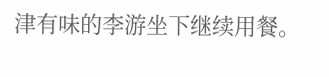津有味的李游坐下继续用餐。